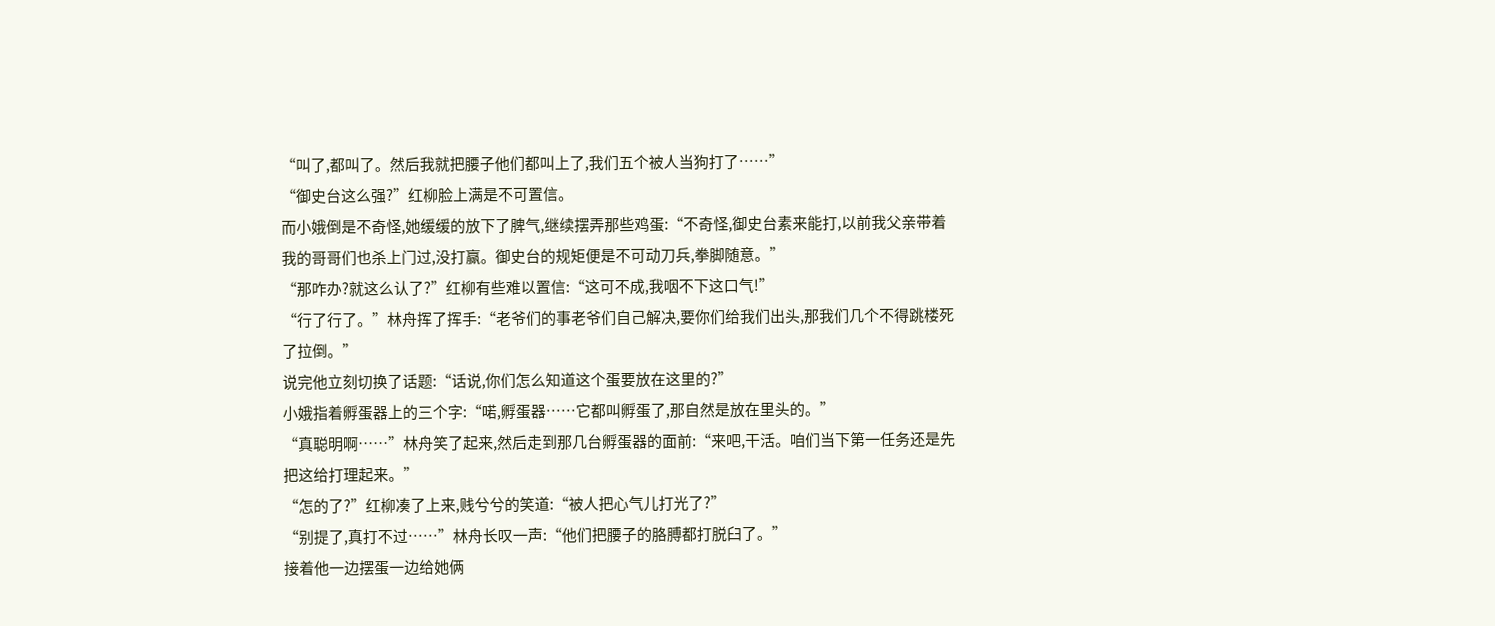“叫了,都叫了。然后我就把腰子他们都叫上了,我们五个被人当狗打了……”
“御史台这么强?”红柳脸上满是不可置信。
而小娥倒是不奇怪,她缓缓的放下了脾气,继续摆弄那些鸡蛋:“不奇怪,御史台素来能打,以前我父亲带着我的哥哥们也杀上门过,没打赢。御史台的规矩便是不可动刀兵,拳脚随意。”
“那咋办?就这么认了?”红柳有些难以置信:“这可不成,我咽不下这口气!”
“行了行了。”林舟挥了挥手:“老爷们的事老爷们自己解决,要你们给我们出头,那我们几个不得跳楼死了拉倒。”
说完他立刻切换了话题:“话说,你们怎么知道这个蛋要放在这里的?”
小娥指着孵蛋器上的三个字:“喏,孵蛋器……它都叫孵蛋了,那自然是放在里头的。”
“真聪明啊……”林舟笑了起来,然后走到那几台孵蛋器的面前:“来吧,干活。咱们当下第一任务还是先把这给打理起来。”
“怎的了?”红柳凑了上来,贱兮兮的笑道:“被人把心气儿打光了?”
“别提了,真打不过……”林舟长叹一声:“他们把腰子的胳膊都打脱臼了。”
接着他一边摆蛋一边给她俩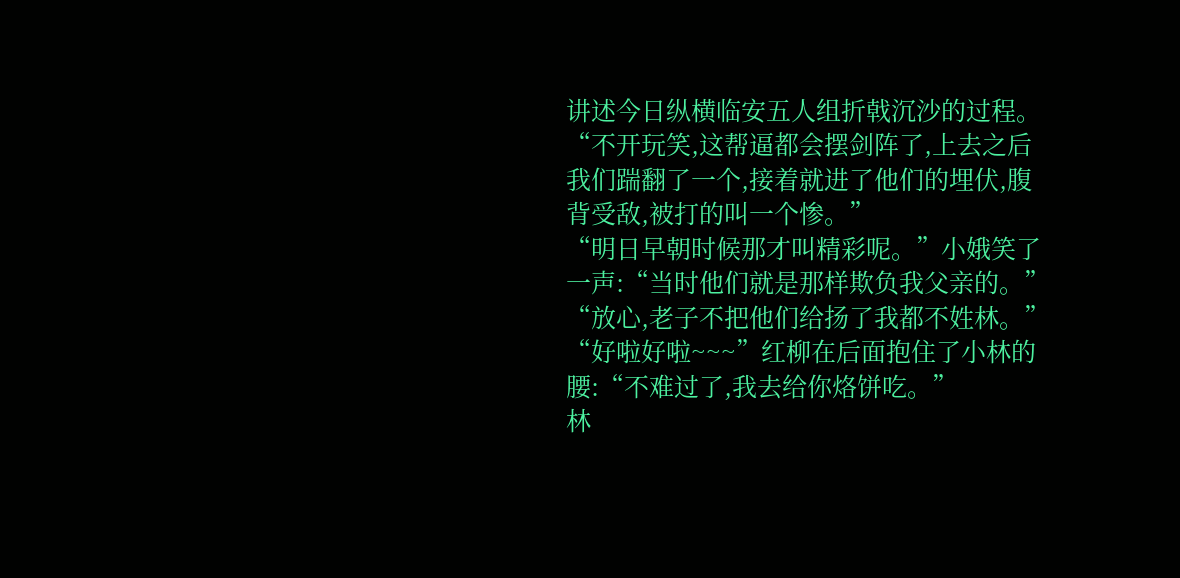讲述今日纵横临安五人组折戟沉沙的过程。
“不开玩笑,这帮逼都会摆剑阵了,上去之后我们踹翻了一个,接着就进了他们的埋伏,腹背受敌,被打的叫一个惨。”
“明日早朝时候那才叫精彩呢。”小娥笑了一声:“当时他们就是那样欺负我父亲的。”
“放心,老子不把他们给扬了我都不姓林。”
“好啦好啦~~~”红柳在后面抱住了小林的腰:“不难过了,我去给你烙饼吃。”
林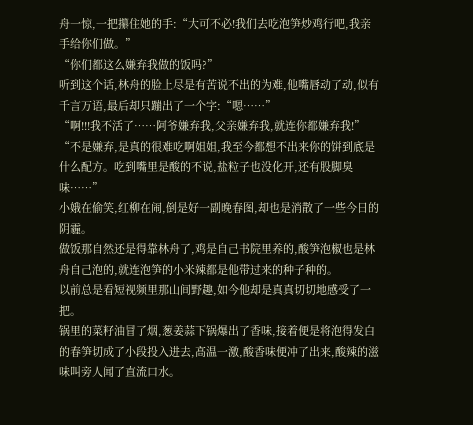舟一惊,一把攥住她的手:“大可不必!我们去吃泡笋炒鸡行吧,我亲手给你们做。”
“你们都这么嫌弃我做的饭吗?”
听到这个话,林舟的脸上尽是有苦说不出的为难,他嘴唇动了动,似有千言万语,最后却只蹦出了一个字:“嗯……”
“啊!!!我不活了……阿爷嫌弃我,父亲嫌弃我,就连你都嫌弃我!”
“不是嫌弃,是真的很难吃啊姐姐,我至今都想不出来你的饼到底是什么配方。吃到嘴里是酸的不说,盐粒子也没化开,还有股脚臭味……”
小娥在偷笑,红柳在闹,倒是好一副晚春图,却也是消散了一些今日的阴霾。
做饭那自然还是得靠林舟了,鸡是自己书院里养的,酸笋泡椒也是林舟自己泡的,就连泡笋的小米辣都是他带过来的种子种的。
以前总是看短视频里那山间野趣,如今他却是真真切切地感受了一把。
锅里的菜籽油冒了烟,葱姜蒜下锅爆出了香味,接着便是将泡得发白的春笋切成了小段投入进去,高温一激,酸香味便冲了出来,酸辣的滋味叫旁人闻了直流口水。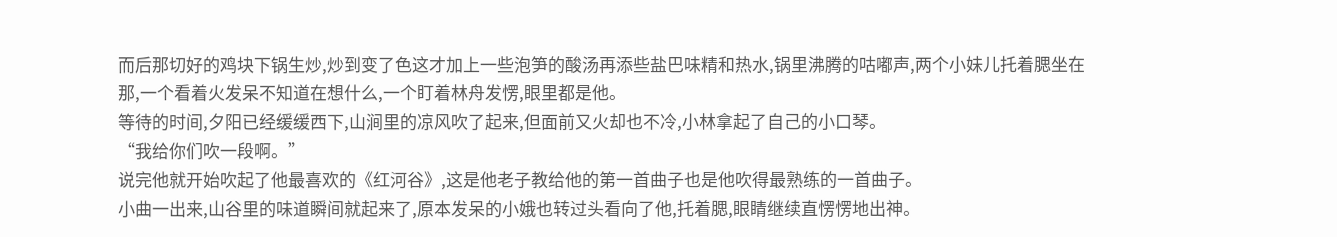而后那切好的鸡块下锅生炒,炒到变了色这才加上一些泡笋的酸汤再添些盐巴味精和热水,锅里沸腾的咕嘟声,两个小妹儿托着腮坐在那,一个看着火发呆不知道在想什么,一个盯着林舟发愣,眼里都是他。
等待的时间,夕阳已经缓缓西下,山涧里的凉风吹了起来,但面前又火却也不冷,小林拿起了自己的小口琴。
“我给你们吹一段啊。”
说完他就开始吹起了他最喜欢的《红河谷》,这是他老子教给他的第一首曲子也是他吹得最熟练的一首曲子。
小曲一出来,山谷里的味道瞬间就起来了,原本发呆的小娥也转过头看向了他,托着腮,眼睛继续直愣愣地出神。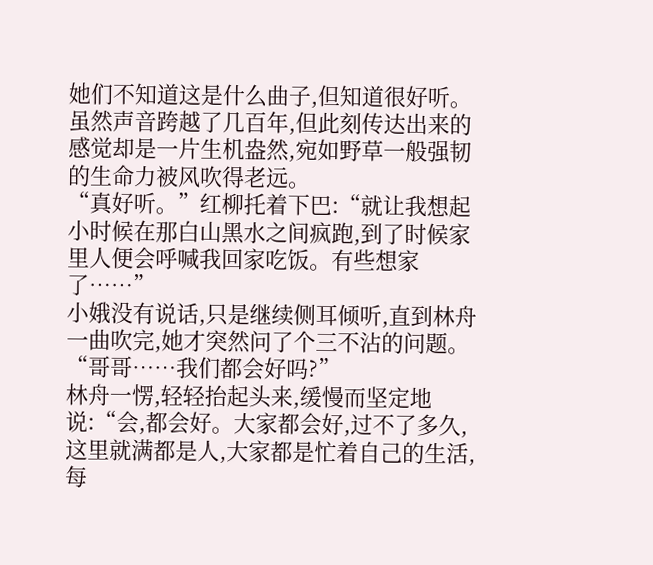她们不知道这是什么曲子,但知道很好听。
虽然声音跨越了几百年,但此刻传达出来的感觉却是一片生机盎然,宛如野草一般强韧的生命力被风吹得老远。
“真好听。”红柳托着下巴:“就让我想起小时候在那白山黑水之间疯跑,到了时候家里人便会呼喊我回家吃饭。有些想家了……”
小娥没有说话,只是继续侧耳倾听,直到林舟一曲吹完,她才突然问了个三不沾的问题。
“哥哥……我们都会好吗?”
林舟一愣,轻轻抬起头来,缓慢而坚定地说:“会,都会好。大家都会好,过不了多久,这里就满都是人,大家都是忙着自己的生活,每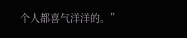个人都喜气洋洋的。”